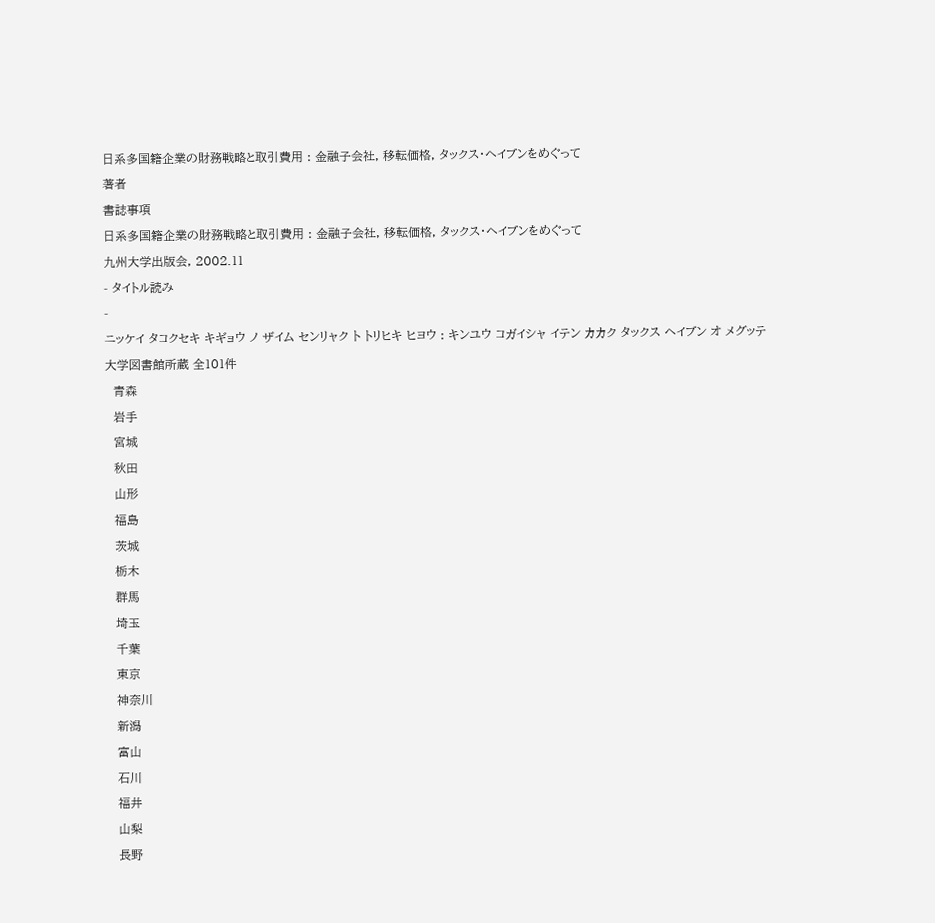日系多国籍企業の財務戦略と取引費用 : 金融子会社, 移転価格, タックス・ヘイブンをめぐって
著者
書誌事項
日系多国籍企業の財務戦略と取引費用 : 金融子会社, 移転価格, タックス・ヘイブンをめぐって
九州大学出版会, 2002.11
- タイトル読み
-
ニッケイ タコクセキ キギョウ ノ ザイム センリャク ト トリヒキ ヒヨウ : キンユウ コガイシャ イテン カカク タックス ヘイブン オ メグッテ
大学図書館所蔵 全101件
  青森
  岩手
  宮城
  秋田
  山形
  福島
  茨城
  栃木
  群馬
  埼玉
  千葉
  東京
  神奈川
  新潟
  富山
  石川
  福井
  山梨
  長野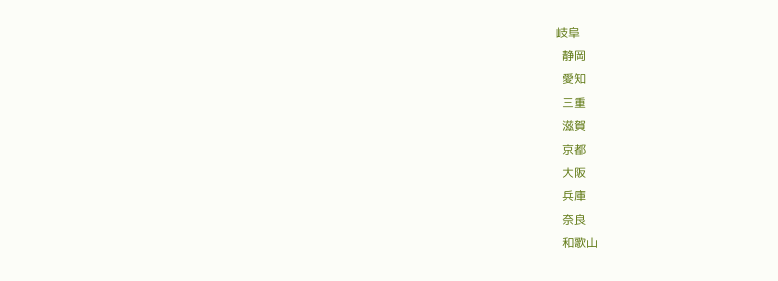岐阜
  静岡
  愛知
  三重
  滋賀
  京都
  大阪
  兵庫
  奈良
  和歌山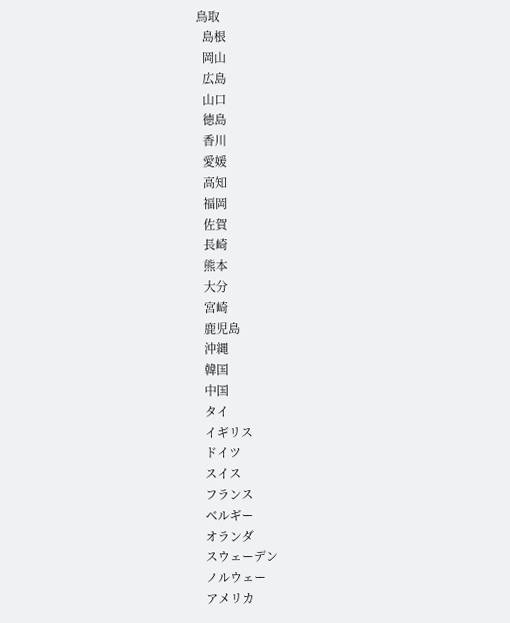鳥取
  島根
  岡山
  広島
  山口
  徳島
  香川
  愛媛
  高知
  福岡
  佐賀
  長崎
  熊本
  大分
  宮崎
  鹿児島
  沖縄
  韓国
  中国
  タイ
  イギリス
  ドイツ
  スイス
  フランス
  ベルギー
  オランダ
  スウェーデン
  ノルウェー
  アメリカ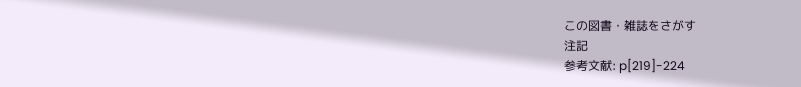この図書・雑誌をさがす
注記
参考文献: p[219]-224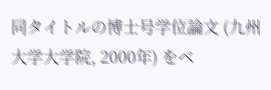同タイトルの博士号学位論文 (九州大学大学院, 2000年) をベ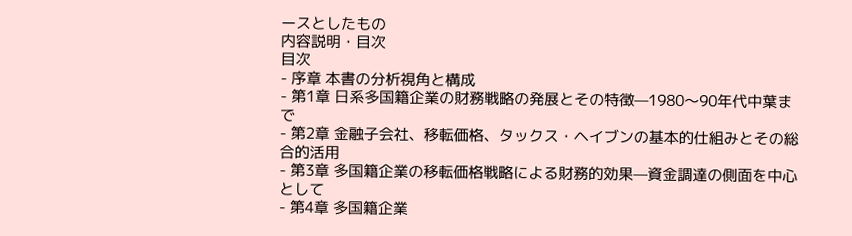ースとしたもの
内容説明・目次
目次
- 序章 本書の分析視角と構成
- 第1章 日系多国籍企業の財務戦略の発展とその特徴—1980〜90年代中葉まで
- 第2章 金融子会社、移転価格、タックス・ヘイブンの基本的仕組みとその総合的活用
- 第3章 多国籍企業の移転価格戦略による財務的効果—資金調達の側面を中心として
- 第4章 多国籍企業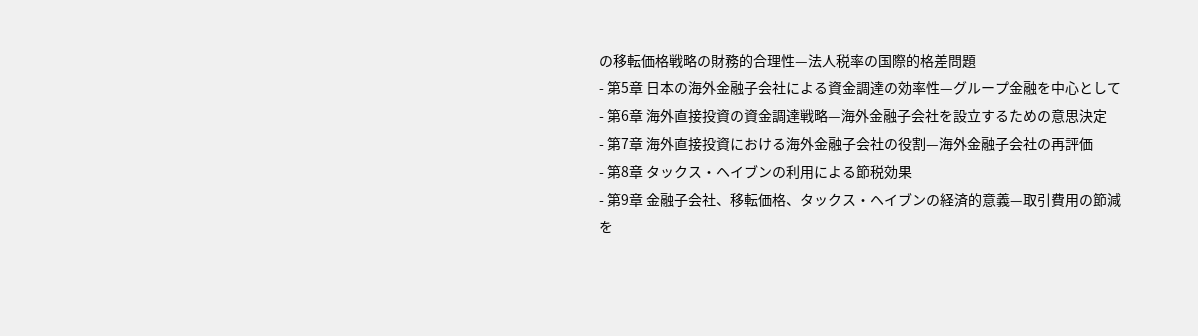の移転価格戦略の財務的合理性—法人税率の国際的格差問題
- 第5章 日本の海外金融子会社による資金調達の効率性—グループ金融を中心として
- 第6章 海外直接投資の資金調達戦略—海外金融子会社を設立するための意思決定
- 第7章 海外直接投資における海外金融子会社の役割—海外金融子会社の再評価
- 第8章 タックス・ヘイブンの利用による節税効果
- 第9章 金融子会社、移転価格、タックス・ヘイブンの経済的意義—取引費用の節減を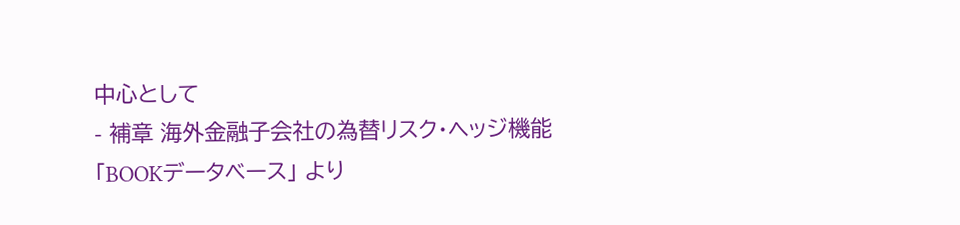中心として
- 補章 海外金融子会社の為替リスク・ヘッジ機能
「BOOKデータベース」 より